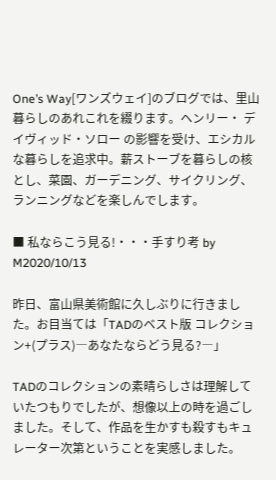One’s Way[ワンズウェイ]のブログでは、里山暮らしのあれこれを綴ります。ヘンリー・ デイヴィッド・ソロー の影響を受け、エシカルな暮らしを追求中。薪ストーブを暮らしの核とし、菜園、ガーデニング、サイクリング、ランニングなどを楽しんでします。

■ 私ならこう見る!・・・手すり考 by M2020/10/13

昨日、富山県美術館に久しぶりに行きました。お目当ては「TADのベスト版 コレクション+(プラス)―あなたならどう見る?―」

TADのコレクションの素晴らしさは理解していたつもりでしたが、想像以上の時を過ごしました。そして、作品を生かすも殺すもキュレーター次第ということを実感しました。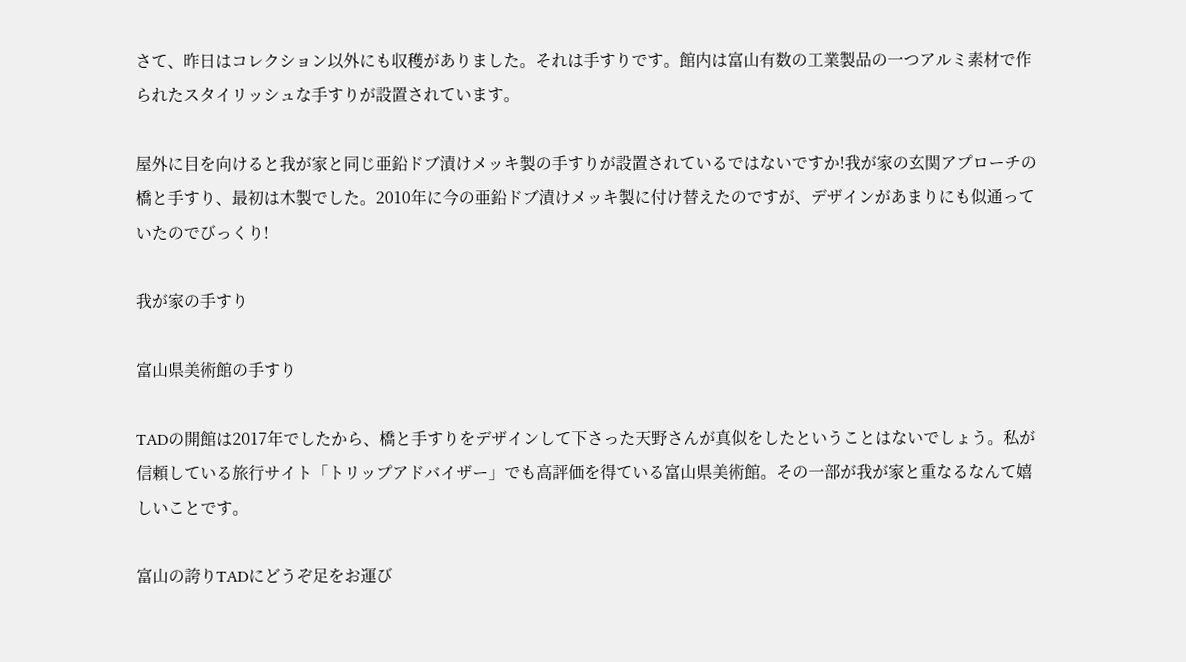さて、昨日はコレクション以外にも収穫がありました。それは手すりです。館内は富山有数の工業製品の一つアルミ素材で作られたスタイリッシュな手すりが設置されています。

屋外に目を向けると我が家と同じ亜鉛ドブ漬けメッキ製の手すりが設置されているではないですか!我が家の玄関アプローチの橋と手すり、最初は木製でした。2010年に今の亜鉛ドブ漬けメッキ製に付け替えたのですが、デザインがあまりにも似通っていたのでびっくり!

我が家の手すり

富山県美術館の手すり

TADの開館は2017年でしたから、橋と手すりをデザインして下さった天野さんが真似をしたということはないでしょう。私が信頼している旅行サイト「トリップアドバイザー」でも高評価を得ている富山県美術館。その一部が我が家と重なるなんて嬉しいことです。

富山の誇りTADにどうぞ足をお運び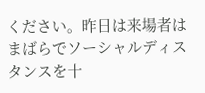ください。昨日は来場者はまばらでソーシャルディスタンスを十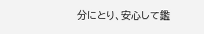分にとり、安心して鑑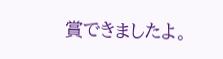賞できましたよ。